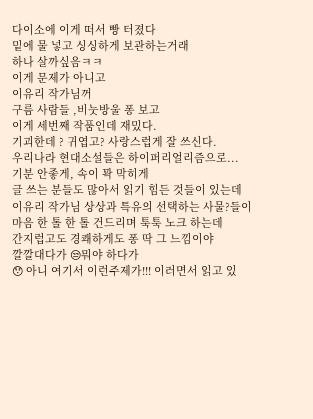다이소에 이게 떠서 빵 터졌다
밑에 물 넣고 싱싱하게 보관하는거래
하나 살까싶음ㅋㅋ
이게 문제가 아니고
이유리 작가님꺼
구름 사람들 ,비눗방울 퐁 보고
이게 세번째 작품인데 재밌다.
기괴한데 ? 귀엽고? 사랑스럽게 잘 쓰신다.
우리나라 현대소설들은 하이퍼리얼리즘으로...
기분 안좋게, 속이 꽉 막히게
글 쓰는 분들도 많아서 읽기 힘든 것들이 있는데
이유리 작가님 상상과 특유의 선택하는 사물?들이
마음 한 톨 한 톨 건드리며 툭툭 노크 하는데
간지럽고도 경쾌하게도 퐁 딱 그 느낌이야
깔깔대다가 😒뭐야 하다가
😯 아니 여기서 이런주제가!!! 이러면서 읽고 있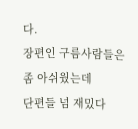다.
장편인 구름사람들은 좀 아쉬웠는데
단편들 넘 재밌다